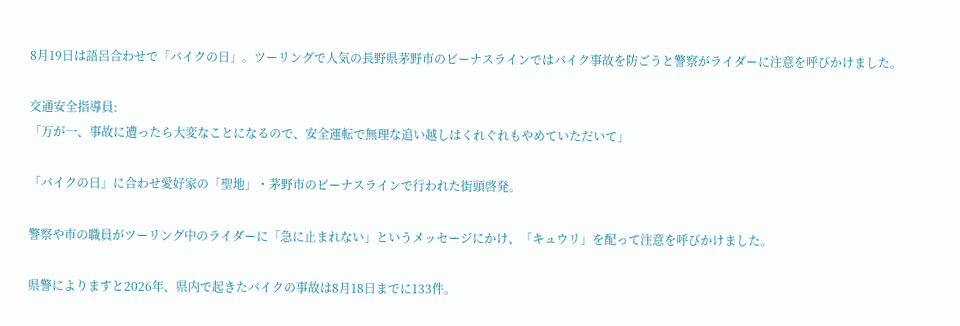8月19日は語呂合わせで「バイクの日」。ツーリングで人気の長野県茅野市のビーナスラインではバイク事故を防ごうと警察がライダーに注意を呼びかけました。

交通安全指導員:
「万が一、事故に遭ったら大変なことになるので、安全運転で無理な追い越しはくれぐれもやめていただいて」

「バイクの日」に合わせ愛好家の「聖地」・茅野市のビーナスラインで行われた街頭啓発。

警察や市の職員がツーリング中のライダーに「急に止まれない」というメッセージにかけ、「キュウリ」を配って注意を呼びかけました。

県警によりますと2026年、県内で起きたバイクの事故は8月18日までに133件。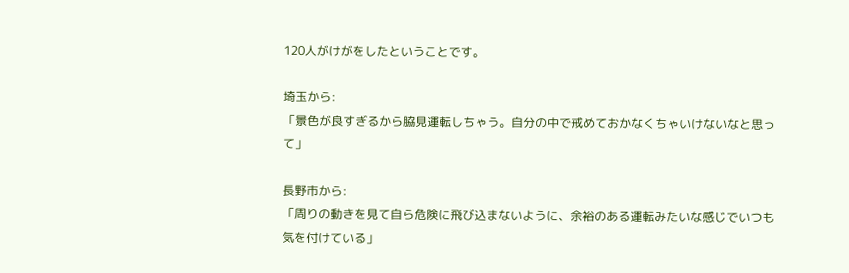120人がけがをしたということです。

埼玉から:
「景色が良すぎるから脇見運転しちゃう。自分の中で戒めておかなくちゃいけないなと思って」

長野市から:
「周りの動きを見て自ら危険に飛び込まないように、余裕のある運転みたいな感じでいつも気を付けている」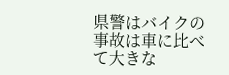県警はバイクの事故は車に比べて大きな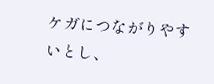ケガにつながりやすいとし、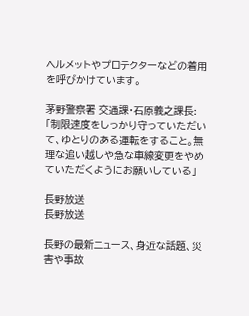ヘルメットやプロテクターなどの着用を呼びかけています。

茅野警察署 交通課・石原義之課長:
「制限速度をしっかり守っていただいて、ゆとりのある運転をすること。無理な追い越しや急な車線変更をやめていただくようにお願いしている」

長野放送
長野放送

長野の最新ニュース、身近な話題、災害や事故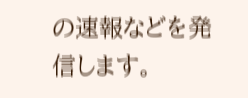の速報などを発信します。